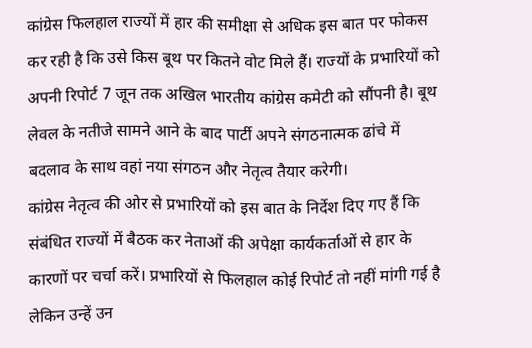कांग्रेस फिलहाल राज्यों में हार की समीक्षा से अधिक इस बात पर फोकस कर रही है कि उसे किस बूथ पर कितने वोट मिले हैं। राज्यों के प्रभारियों को अपनी रिपोर्ट 7 जून तक अखिल भारतीय कांग्रेस कमेटी को सौंपनी है। बूथ लेवल के नतीजे सामने आने के बाद पार्टी अपने संगठनात्मक ढांचे में बदलाव के साथ वहां नया संगठन और नेतृत्व तैयार करेगी।
कांग्रेस नेतृत्व की ओर से प्रभारियों को इस बात के निर्देश दिए गए हैं कि संबंधित राज्यों में बैठक कर नेताओं की अपेक्षा कार्यकर्ताओं से हार के कारणों पर चर्चा करें। प्रभारियों से फिलहाल कोई रिपोर्ट तो नहीं मांगी गई है लेकिन उन्हें उन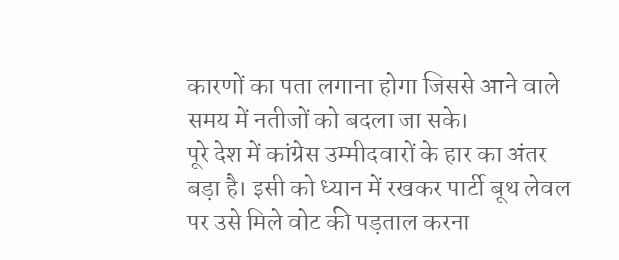कारणों का पता लगाना होगा जिससे आने वाले समय में नतीजों को बदला जा सके।
पूरे देश में कांग्रेस उम्मीदवारों के हार का अंतर बड़ा है। इसी को ध्यान में रखकर पार्टी बूथ लेवल पर उसे मिले वोट की पड़ताल करना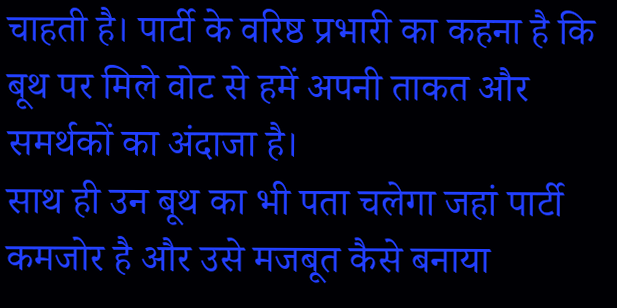चाहती है। पार्टी के वरिष्ठ प्रभारी का कहना है कि बूथ पर मिले वोट से हमें अपनी ताकत और समर्थकों का अंदाजा है।
साथ ही उन बूथ का भी पता चलेगा जहां पार्टी कमजोर है और उसे मजबूत कैसे बनाया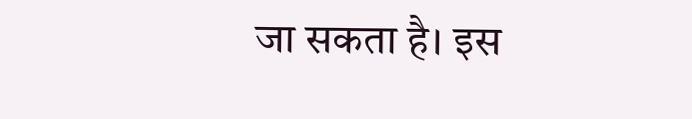जा सकता है। इस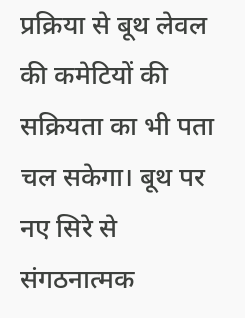प्रक्रिया से बूथ लेवल की कमेटियों की सक्रियता का भी पता चल सकेगा। बूथ पर नए सिरे से संगठनात्मक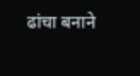ढांचा बनाने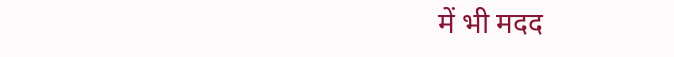में भी मदद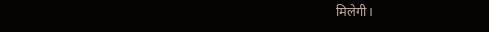मिलेगी।